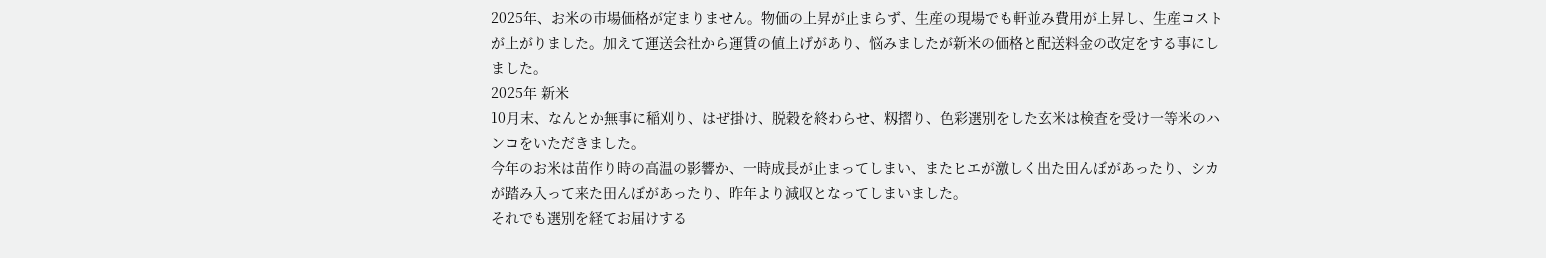2025年、お米の市場価格が定まりません。物価の上昇が止まらず、生産の現場でも軒並み費用が上昇し、生産コストが上がりました。加えて運送会社から運賃の値上げがあり、悩みましたが新米の価格と配送料金の改定をする事にしました。
2025年 新米
10月末、なんとか無事に稲刈り、はぜ掛け、脱穀を終わらせ、籾摺り、色彩選別をした玄米は検査を受け一等米のハンコをいただきました。
今年のお米は苗作り時の高温の影響か、一時成長が止まってしまい、またヒエが激しく出た田んぼがあったり、シカが踏み入って来た田んぼがあったり、昨年より減収となってしまいました。
それでも選別を経てお届けする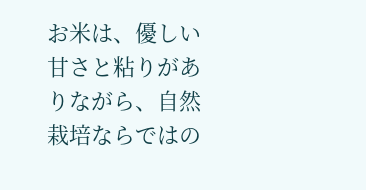お米は、優しい甘さと粘りがありながら、自然栽培ならではの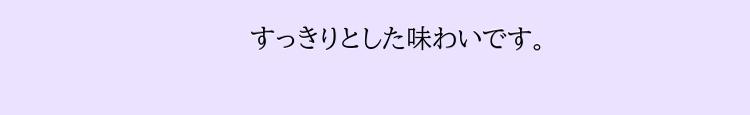すっきりとした味わいです。